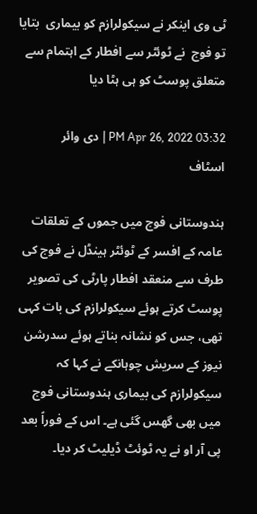ٹی وی اینکر نے سیکولرازم کو بیماری  بتایا تو فوج  نے ٹوئٹر سے افطار کے اہتمام سے متعلق پوسٹ کو ہی ہٹا دیا

03:32 PM Apr 26, 2022 | دی وائر اسٹاف

ہندوستانی فوج میں جموں کے تعلقات عامہ کے افسر کے ٹوئٹر ہینڈل نے فوج کی طرف سے منعقد افطار پارٹی کی تصویر پوسٹ کرتے ہوئے سیکولرازم کی بات کہی تھی، جس کو نشانہ بناتے ہوئے سدرشن نیوز کے سریش چوہانکے نے کہا کہ سیکولرازم کی بیماری ہندوستانی فوج میں بھی گھس گئی ہے۔ اس کے فوراً بعد پی آر او نے یہ ٹوئٹ ڈیلیٹ کر دیا۔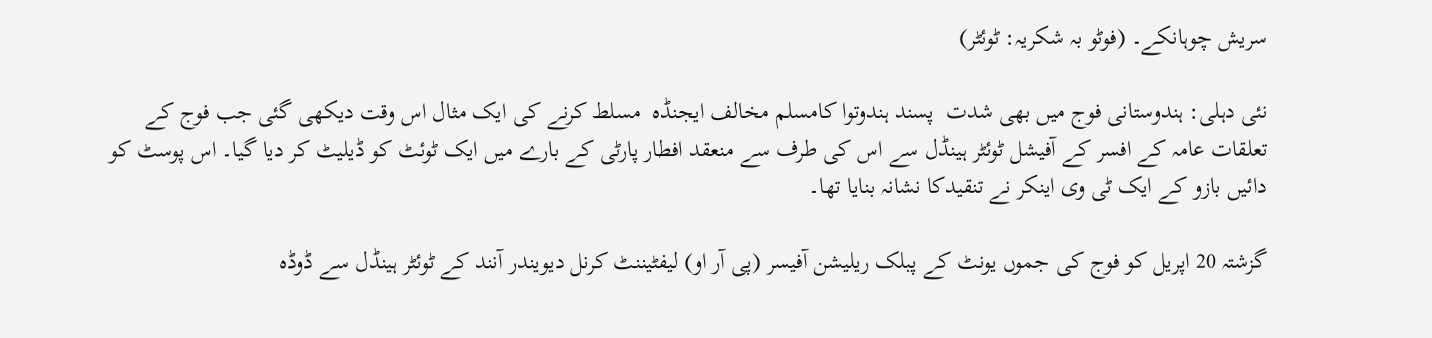سریش چوہانکے۔ (فوٹو بہ شکریہ: ٹوئٹر)

نئی دہلی: ہندوستانی فوج میں بھی شدت  پسند ہندوتوا کامسلم مخالف ایجنڈہ  مسلط کرنے کی ایک مثال اس وقت دیکھی گئی جب فوج کے تعلقات عامہ کے افسر کے آفیشل ٹوئٹر ہینڈل سے اس کی طرف سے منعقد افطار پارٹی کے بارے میں ایک ٹوئٹ کو ڈیلیٹ کر دیا گیا۔ اس پوسٹ کو دائیں بازو کے ایک ٹی وی اینکر نے تنقیدکا نشانہ بنایا تھا۔

گزشتہ 20 اپریل کو فوج کی جموں یونٹ کے پبلک ریلیشن آفیسر (پی آر او) لیفٹیننٹ کرنل دیویندر آنند کے ٹوئٹر ہینڈل سے ڈوڈہ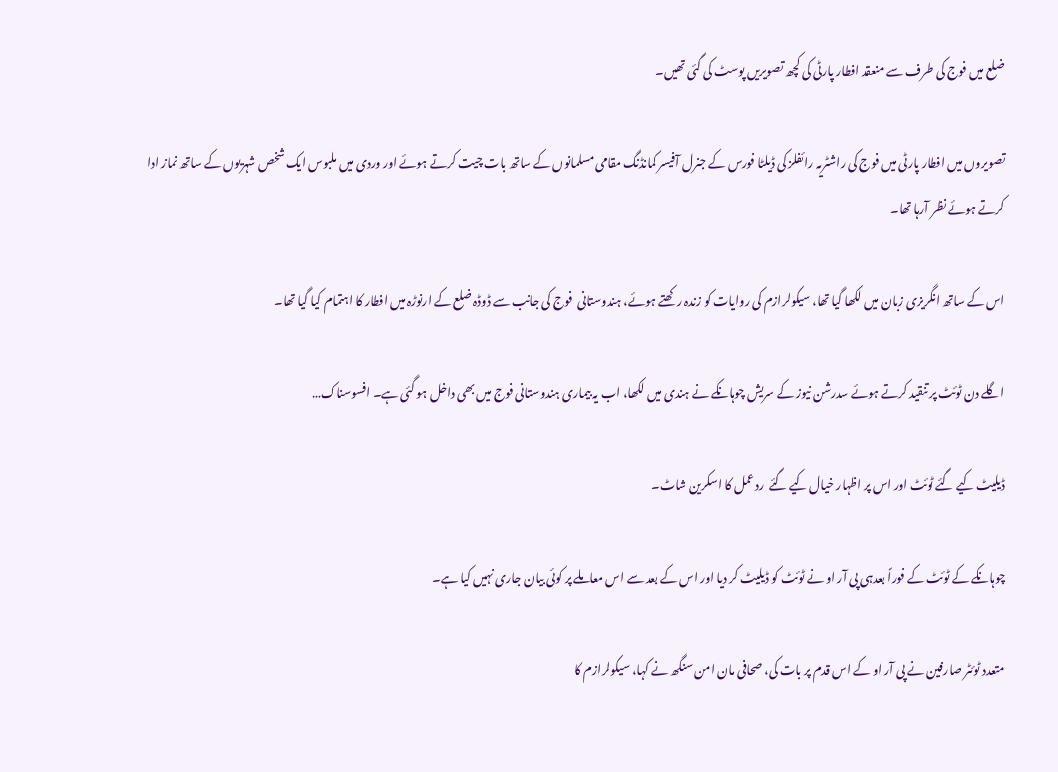ضلع میں فوج کی طرف سے منعقد افطار پارٹی کی کچھ تصویریں پوسٹ کی گئی تھیں۔

تصویروں میں افطار پارٹی میں فوج کی راشٹریہ رائفلز کی ڈیلٹا فورس کے جنرل آفیسر کمانڈنگ مقامی مسلمانوں کے ساتھ بات چیت کرتے ہوئے اور وردی میں ملبوس ایک شخص شہریوں کے ساتھ نماز ادا کرتے ہوئے نظر آرہا تھا۔

اس کے ساتھ انگریزی زبان میں لکھا گیا تھا، سیکولرازم کی روایات کو زندہ رکھتے ہوئے، ہندوستانی  فوج کی جانب سے ڈوڈہ ضلع کے ارنوڑہ میں افطار کا اہتمام کیا گیا تھا۔

اگلے دن ٹوئٹ پر تنقید کرتے ہوئے سدرشن نیوز کے سریش چوہانکے نے ہندی میں لکھا، اب یہ بیماری ہندوستانی فوج میں بھی داخل ہو گئی ہے۔ افسوسناک…

ڈیلیٹ کیے گئے ٹوئٹ اور اس پر اظہار خیال کیے گئے  ردعمل کا اسکرین شاٹ۔

چوہانکے کے ٹوئٹ کے فوراً بعدہی پی آر او نے ٹوئٹ کو ڈیلیٹ کر دیا اور اس کے بعد سے اس معاملے پر کوئی بیان جاری نہیں کیا ہے۔

متعدد ٹوئٹر صارفین نے پی آر او کے اس قدم پر بات کی، صحافی مان امن سنگھ نے کہا، سیکولرازم کا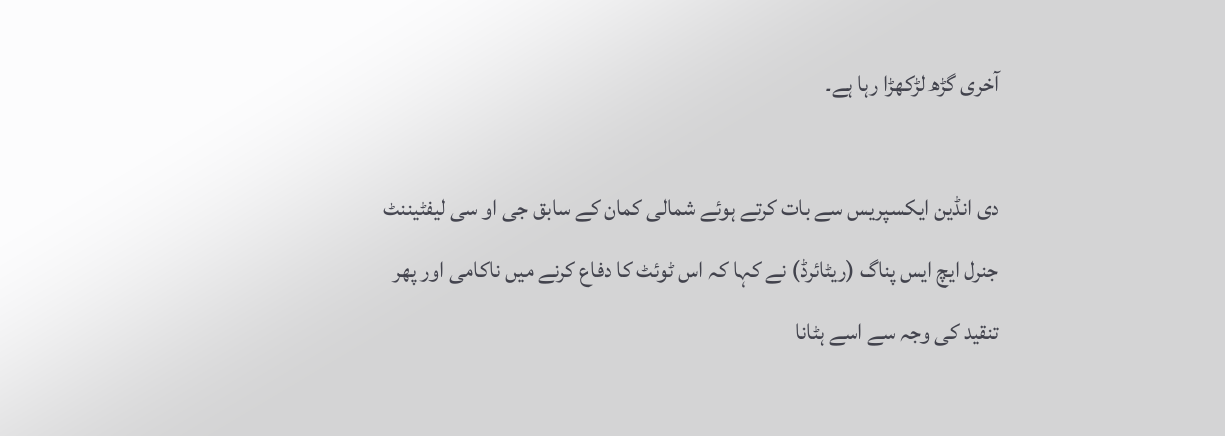آخری گڑھ لڑکھڑا رہا ہے۔

دی انڈین ایکسپریس سے بات کرتے ہوئے شمالی کمان کے سابق جی او سی لیفٹیننٹ جنرل ایچ ایس پناگ (ریٹائرڈ) نے کہا کہ اس ٹوئٹ کا دفاع کرنے میں ناکامی اور پھر تنقید کی وجہ سے اسے ہٹانا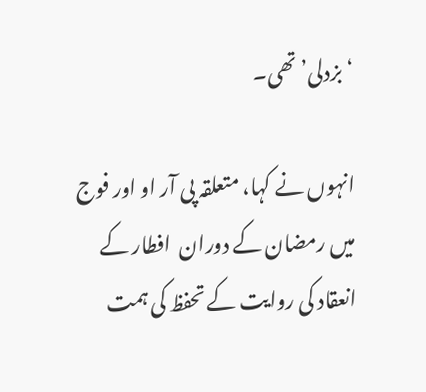‘بزدلی’ تھی۔

انہوں نے کہا، متعلقہ پی آر او اور فوج میں رمضان کے دوران  افطار کے انعقاد کی روایت کے تحفظ کی ہمت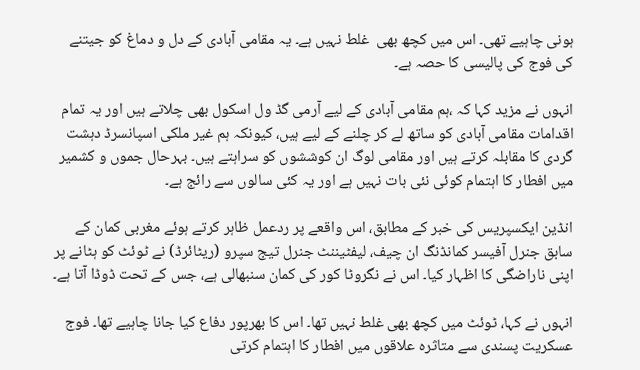ہونی چاہیے تھی۔ اس میں کچھ بھی  غلط نہیں ہے۔ یہ مقامی آبادی کے دل و دماغ کو جیتنے کی فوج کی پالیسی کا حصہ ہے۔

انہوں نے مزید کہا کہ ،ہم مقامی آبادی کے لیے آرمی گڈ ول اسکول بھی چلاتے ہیں اور یہ تمام اقدامات مقامی آبادی کو ساتھ لے کر چلنے کے لیے ہیں، کیونکہ ہم غیر ملکی اسپانسرڈ دہشت گردی کا مقابلہ کرتے ہیں اور مقامی لوگ ان کوششوں کو سراہتے ہیں۔ بہرحال جموں و کشمیر میں افطار کا اہتمام کوئی نئی بات نہیں ہے اور یہ کئی سالوں سے رائج ہے۔

انڈین ایکسپریس کی خبر کے مطابق، اس واقعے پر ردعمل ظاہر کرتے ہوئے مغربی کمان کے سابق جنرل آفیسر کمانڈنگ ان چیف، لیفٹیننٹ جنرل تیج سپرو (ریٹائرڈ) نے ٹوئٹ کو ہٹانے پر اپنی ناراضگی کا اظہار کیا۔ اس نے نگروٹا کور کی کمان سنبھالی ہے، جس کے تحت ڈوڈا آتا ہے۔

انہوں نے کہا، ٹوئٹ میں کچھ بھی غلط نہیں تھا۔ اس کا بھرپور دفاع کیا جانا چاہیے تھا۔ فوج عسکریت پسندی سے متاثرہ علاقوں میں افطار کا اہتمام کرتی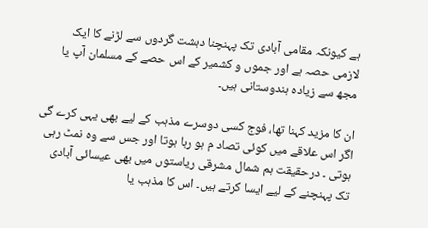ہے کیونکہ مقامی آبادی تک پہنچنا دہشت گردوں سے لڑنے کا ایک لازمی حصہ ہے اور جموں و کشمیر کے اس حصے کے مسلمان آپ یا مجھ سے زیادہ ہندوستانی ہیں۔

ان کا مزید کہنا تھا، فوج کسی دوسرے مذہب کے لیے بھی یہی کرے گی اگر اس علاقے میں کوئی تصاد م ہو رہا ہوتا اور جس سے وہ نمٹ رہی ہوتی ۔ درحقیقت ہم شمال مشرقی ریاستوں میں بھی عیسائی آبادی تک پہنچنے کے لیے ایسا کرتے ہیں۔ اس کا مذہب یا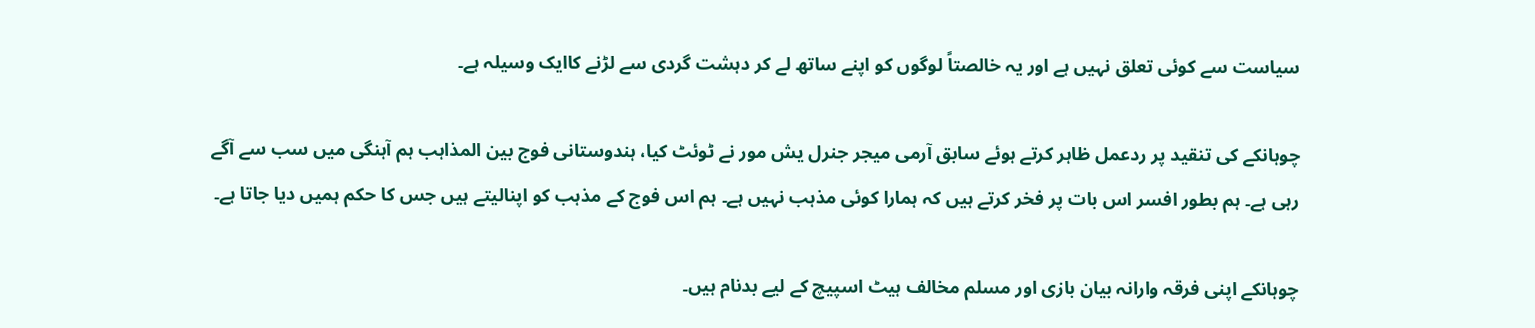سیاست سے کوئی تعلق نہیں ہے اور یہ خالصتاً لوگوں کو اپنے ساتھ لے کر دہشت گردی سے لڑنے کاایک وسیلہ ہے۔

چوہانکے کی تنقید پر ردعمل ظاہر کرتے ہوئے سابق آرمی میجر جنرل یش مور نے ٹوئٹ کیا، ہندوستانی فوج بین المذاہب ہم آہنگی میں سب سے آگے رہی ہے۔ ہم بطور افسر اس بات پر فخر کرتے ہیں کہ ہمارا کوئی مذہب نہیں ہے۔ ہم اس فوج کے مذہب کو اپنالیتے ہیں جس کا حکم ہمیں دیا جاتا ہے۔

چوہانکے اپنی فرقہ وارانہ بیان بازی اور مسلم مخالف ہیٹ اسپیچ کے لیے بدنام ہیں۔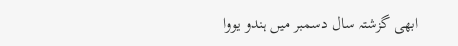ابھی گزشتہ سال دسمبر میں ہندو یووا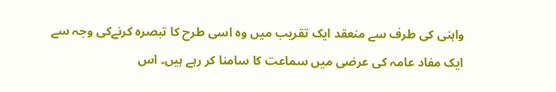واہنی کی طرف سے منعقد ایک تقریب میں وہ اسی طرح کا تبصرہ کرنےکی وجہ سے ایک مفاد عامہ کی عرضی میں سماعت کا سامنا کر رہے ہیں۔ اس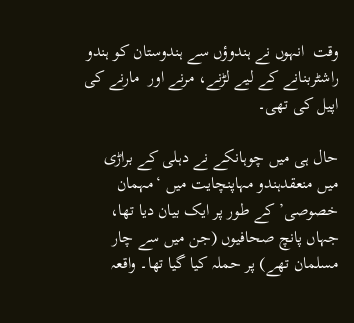وقت  انہوں نے ہندوؤں سے ہندوستان کو ہندو راشٹربنانے کے لیے لڑنے، مرنے اور  مارنے کی اپیل کی تھی۔

حال ہی میں چوہانکے نے دہلی کے براڑی میں منعقدہندو مہاپنچایت میں ‘مہمان خصوصی’ کے طور پر ایک بیان دیا تھا، جہاں پانچ صحافیوں (جن میں سے چار مسلمان تھے) پر حملہ کیا گیا تھا۔ واقعہ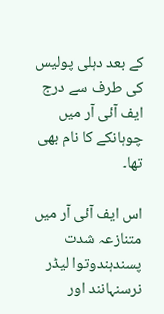کے بعد دہلی پولیس کی طرف سے درج ایف آئی آر میں چوہانکے کا نام بھی تھا۔

اس ایف آئی آر میں متنازعہ شدت پسندہندوتوا لیڈر نرسنہانند اور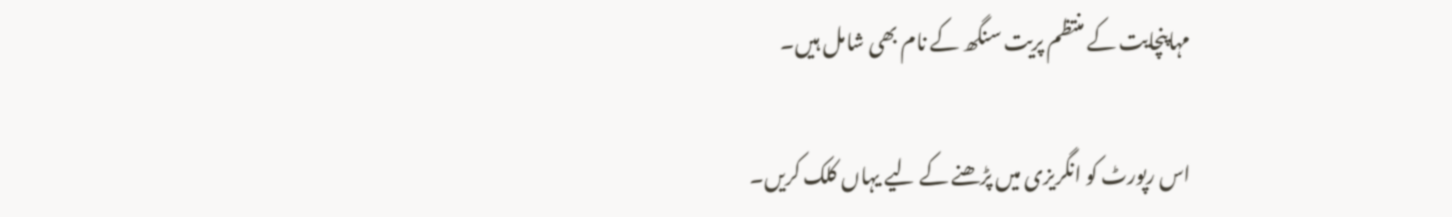مہاپنچایت کے منتظم پریت سنگھ کے نام بھی شامل ہیں۔

اس رپورٹ کو انگریزی میں پڑھنے کے لیے یہاں کلک کریں۔